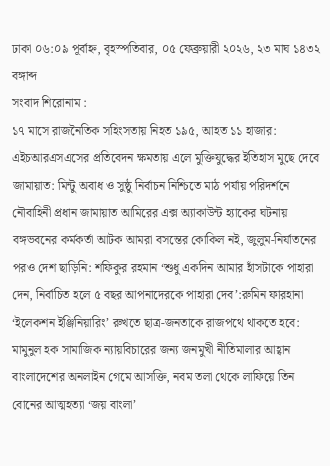ঢাকা ০৬:০৯ পূর্বাহ্ন, বৃহস্পতিবার, ০৫ ফেব্রুয়ারী ২০২৬, ২৩ মাঘ ১৪৩২ বঙ্গাব্দ
সংবাদ শিরোনাম :
১৭ মাসে রাজনৈতিক সহিংসতায় নিহত ১৯৫, আহত ১১ হাজার: এইচআরএসএসের প্রতিবেদন ক্ষমতায় এলে মুক্তিযুদ্ধের ইতিহাস মুছে দেবে জামায়াত: মিন্টু অবাধ ও সুষ্ঠু নির্বাচন নিশ্চিতে মাঠ পর্যায় পরিদর্শনে নৌবাহিনী প্রধান জামায়াত আমিরের এক্স অ্যাকাউন্ট হ্যাকের ঘটনায় বঙ্গভবনের কর্মকর্তা আটক আমরা বসন্তের কোকিল নই, জুলুম-নির্যাতনের পরও দেশ ছাড়িনি: শফিকুর রহমান ‘শুধু একদিন আমার হাঁসটাকে পাহারা দেন, নির্বাচিত হলে ৫ বছর আপনাদেরকে পাহারা দেব’:রুমিন ফারহানা ‘ইলেকশন ইঞ্জিনিয়ারিং’ রুখতে ছাত্র-জনতাকে রাজপথে থাকতে হবে: মামুনুল হক সামাজিক ন্যায়বিচারের জন্য জনমুখী নীতিমালার আহ্বান বাংলাদেশের অনলাইন গেমে আসক্তি, নবম তলা থেকে লাফিয়ে তিন বোনের আত্মহত্যা ‘জয় বাংলা’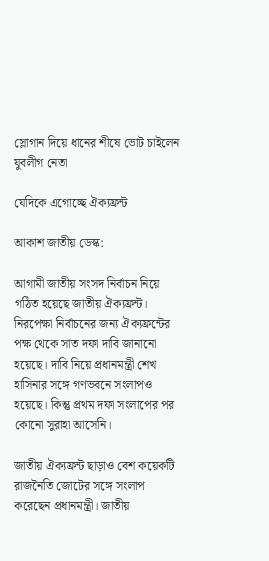স্লোগান দিয়ে ধানের শীষে ভোট চাইলেন যুবলীগ নেতা

যেদিকে এগোচ্ছে ঐক্যফ্রন্ট

আকাশ জাতীয় ডেস্ক:

আগামী জাতীয় সংসদ নির্বাচন নিয়ে গঠিত হয়েছে জাতীয় ঐক্যফ্রন্ট। নিরপেক্ষা নির্বাচনের জন্য ঐক্যফ্রন্টের পক্ষ থেকে সাত দফা দাবি জানানো হয়েছে। দাবি নিয়ে প্রধানমন্ত্রী শেখ হাসিনার সঙ্গে গণভবনে সংলাপও হয়েছে। কিন্তু প্রথম দফা সংলাপের পর কোনো সুরাহা আসেনি।

জাতীয় ঐক্যফ্রন্ট ছাড়াও বেশ কয়েকটি রাজনৈতি জোটের সঙ্গে সংলাপ করেছেন প্রধানমন্ত্রী। জাতীয়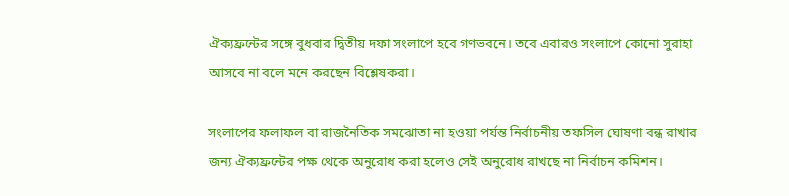ঐক্যফ্রন্টের সঙ্গে বুধবার দ্বিতীয় দফা সংলাপে হবে গণভবনে। তবে এবারও সংলাপে কোনো সুরাহা আসবে না বলে মনে করছেন বিশ্লেষকরা।

সংলাপের ফলাফল বা রাজনৈতিক সমঝোতা না হওয়া পর্যন্ত নির্বাচনীয় তফসিল ঘোষণা বন্ধ রাখার জন্য ঐক্যফ্রন্টের পক্ষ থেকে অনুরোধ করা হলেও সেই অনুরোধ রাখছে না নির্বাচন কমিশন।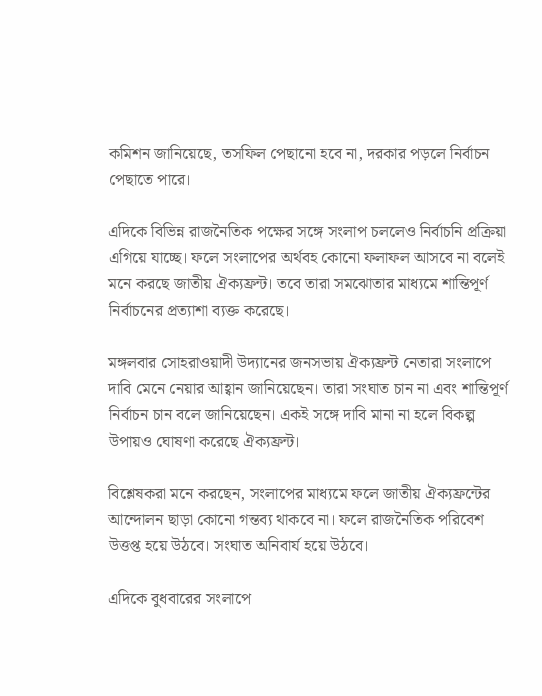কমিশন জানিয়েছে, তসফিল পেছানো হবে না, দরকার পড়লে নির্বাচন পেছাতে পারে।

এদিকে বিভিন্ন রাজনৈতিক পক্ষের সঙ্গে সংলাপ চললেও নির্বাচনি প্রক্রিয়া এগিয়ে যাচ্ছে। ফলে সংলাপের অর্থবহ কোনো ফলাফল আসবে না বলেই মনে করছে জাতীয় ঐক্যফ্রন্ট। তবে তারা সমঝোতার মাধ্যমে শান্তিপূর্ণ নির্বাচনের প্রত্যাশা ব্যক্ত করেছে।

মঙ্গলবার সোহরাওয়াদী উদ্যানের জনসভায় ঐক্যফ্রন্ট নেতারা সংলাপে দাবি মেনে নেয়ার আহ্বান জানিয়েছেন। তারা সংঘাত চান না এবং শান্তিপূর্ণ নির্বাচন চান বলে জানিয়েছেন। একই সঙ্গে দাবি মানা না হলে বিকল্প উপায়ও ঘোষণা করেছে ঐক্যফ্রন্ট।

বিশ্লেষকরা মনে করছেন, সংলাপের মাধ্যমে ফলে জাতীয় ঐক্যফ্রন্টের আন্দোলন ছাড়া কোনো গন্তব্য থাকবে না। ফলে রাজনৈতিক পরিবেশ উত্তপ্ত হয়ে উঠবে। সংঘাত অনিবার্য হয়ে উঠবে।

এদিকে বুধবারের সংলাপে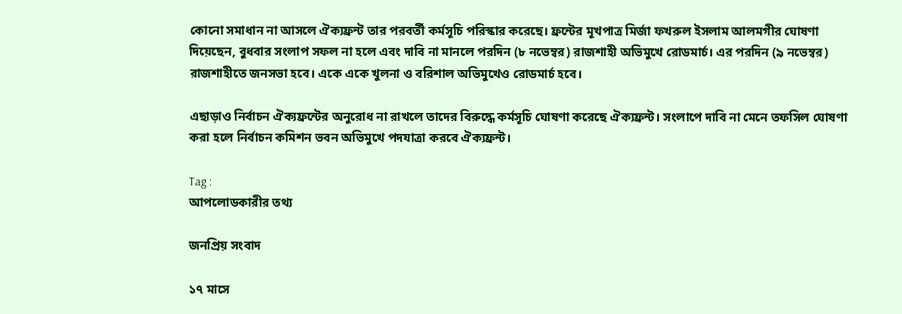কোনো সমাধান না আসলে ঐক্যফ্রন্ট তার পরবর্তী কর্মসূচি পরিস্কার করেছে। ফ্রন্টের মূখপাত্র মির্জা ফখরুল ইসলাম আলমগীর ঘোষণা দিয়েছেন, বুধবার সংলাপ সফল না হলে এবং দাবি না মানলে পরদিন (৮ নভেম্বর) রাজশাহী অভিমুখে রোডমার্চ। এর পরদিন (৯ নভেম্বর) রাজশাহীতে জনসভা হবে। একে একে খুলনা ও বরিশাল অভিমুখেও রোডমার্চ হবে।

এছাড়াও নির্বাচন ঐক্যফ্রন্টের অনুরোধ না রাখলে তাদের বিরুদ্ধে কর্মসূচি ঘোষণা করেছে ঐক্যফ্রন্ট। সংলাপে দাবি না মেনে তফসিল ঘোষণা করা হলে নির্বাচন কমিশন ভবন অভিমুখে পদযাত্রা করবে ঐক্যফ্রন্ট।

Tag :
আপলোডকারীর তথ্য

জনপ্রিয় সংবাদ

১৭ মাসে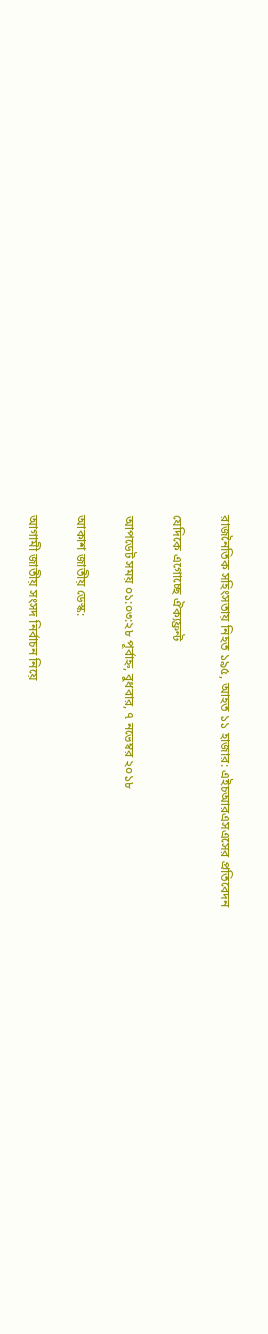রাজনৈতিক সহিংসতায় নিহত ১৯৫, আহত ১১ হাজার: এইচআরএসএসের প্রতিবেদন

যেদিকে এগোচ্ছে ঐক্যফ্রন্ট

আপডেট সময় ০১:০৩:২৮ পূর্বাহ্ন, বুধবার, ৭ নভেম্বর ২০১৮

আকাশ জাতীয় ডেস্ক:

আগামী জাতীয় সংসদ নির্বাচন নিয়ে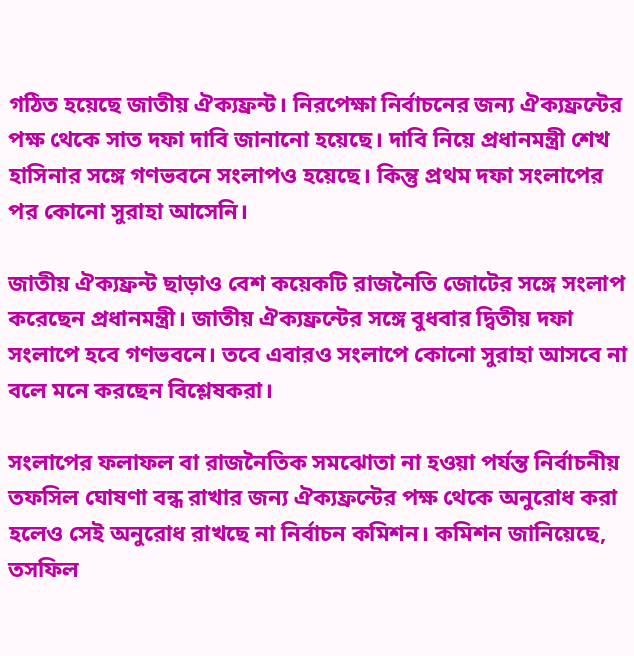গঠিত হয়েছে জাতীয় ঐক্যফ্রন্ট। নিরপেক্ষা নির্বাচনের জন্য ঐক্যফ্রন্টের পক্ষ থেকে সাত দফা দাবি জানানো হয়েছে। দাবি নিয়ে প্রধানমন্ত্রী শেখ হাসিনার সঙ্গে গণভবনে সংলাপও হয়েছে। কিন্তু প্রথম দফা সংলাপের পর কোনো সুরাহা আসেনি।

জাতীয় ঐক্যফ্রন্ট ছাড়াও বেশ কয়েকটি রাজনৈতি জোটের সঙ্গে সংলাপ করেছেন প্রধানমন্ত্রী। জাতীয় ঐক্যফ্রন্টের সঙ্গে বুধবার দ্বিতীয় দফা সংলাপে হবে গণভবনে। তবে এবারও সংলাপে কোনো সুরাহা আসবে না বলে মনে করছেন বিশ্লেষকরা।

সংলাপের ফলাফল বা রাজনৈতিক সমঝোতা না হওয়া পর্যন্ত নির্বাচনীয় তফসিল ঘোষণা বন্ধ রাখার জন্য ঐক্যফ্রন্টের পক্ষ থেকে অনুরোধ করা হলেও সেই অনুরোধ রাখছে না নির্বাচন কমিশন। কমিশন জানিয়েছে, তসফিল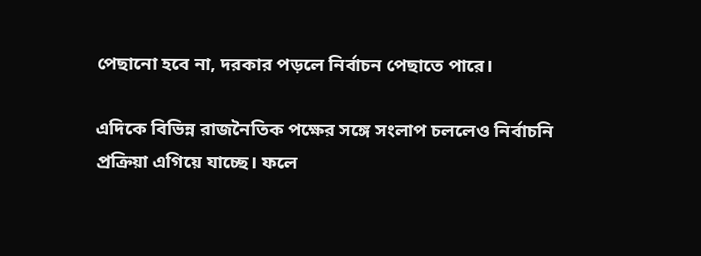পেছানো হবে না, দরকার পড়লে নির্বাচন পেছাতে পারে।

এদিকে বিভিন্ন রাজনৈতিক পক্ষের সঙ্গে সংলাপ চললেও নির্বাচনি প্রক্রিয়া এগিয়ে যাচ্ছে। ফলে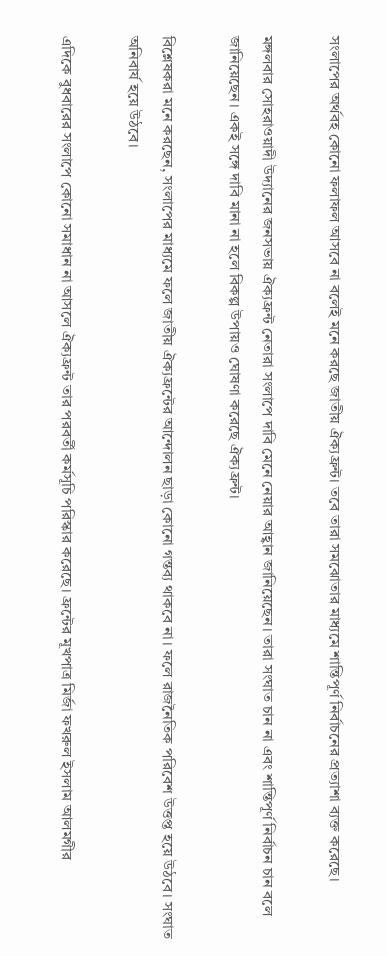সংলাপের অর্থবহ কোনো ফলাফল আসবে না বলেই মনে করছে জাতীয় ঐক্যফ্রন্ট। তবে তারা সমঝোতার মাধ্যমে শান্তিপূর্ণ নির্বাচনের প্রত্যাশা ব্যক্ত করেছে।

মঙ্গলবার সোহরাওয়াদী উদ্যানের জনসভায় ঐক্যফ্রন্ট নেতারা সংলাপে দাবি মেনে নেয়ার আহ্বান জানিয়েছেন। তারা সংঘাত চান না এবং শান্তিপূর্ণ নির্বাচন চান বলে জানিয়েছেন। একই সঙ্গে দাবি মানা না হলে বিকল্প উপায়ও ঘোষণা করেছে ঐক্যফ্রন্ট।

বিশ্লেষকরা মনে করছেন, সংলাপের মাধ্যমে ফলে জাতীয় ঐক্যফ্রন্টের আন্দোলন ছাড়া কোনো গন্তব্য থাকবে না। ফলে রাজনৈতিক পরিবেশ উত্তপ্ত হয়ে উঠবে। সংঘাত অনিবার্য হয়ে উঠবে।

এদিকে বুধবারের সংলাপে কোনো সমাধান না আসলে ঐক্যফ্রন্ট তার পরবর্তী কর্মসূচি পরিস্কার করেছে। ফ্রন্টের মূখপাত্র মির্জা ফখরুল ইসলাম আলমগীর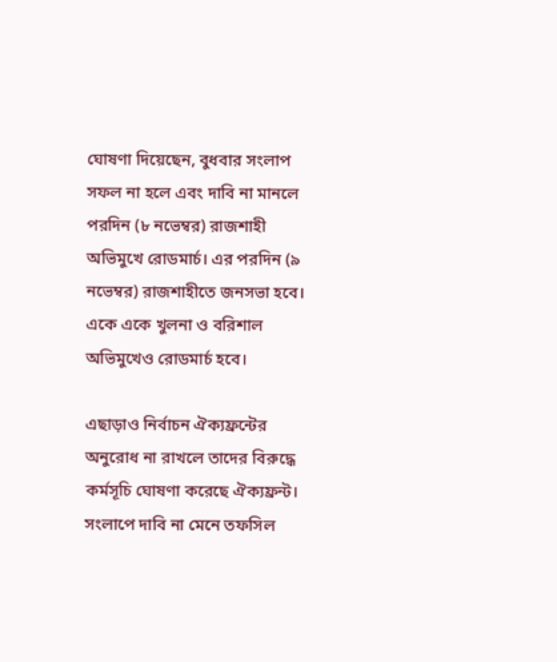ঘোষণা দিয়েছেন, বুধবার সংলাপ সফল না হলে এবং দাবি না মানলে পরদিন (৮ নভেম্বর) রাজশাহী অভিমুখে রোডমার্চ। এর পরদিন (৯ নভেম্বর) রাজশাহীতে জনসভা হবে। একে একে খুলনা ও বরিশাল অভিমুখেও রোডমার্চ হবে।

এছাড়াও নির্বাচন ঐক্যফ্রন্টের অনুরোধ না রাখলে তাদের বিরুদ্ধে কর্মসূচি ঘোষণা করেছে ঐক্যফ্রন্ট। সংলাপে দাবি না মেনে তফসিল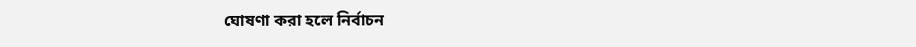ঘোষণা করা হলে নির্বাচন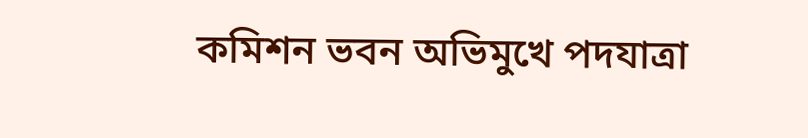কমিশন ভবন অভিমুখে পদযাত্রা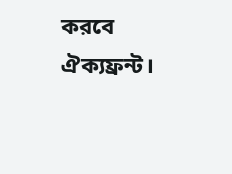করবে ঐক্যফ্রন্ট।